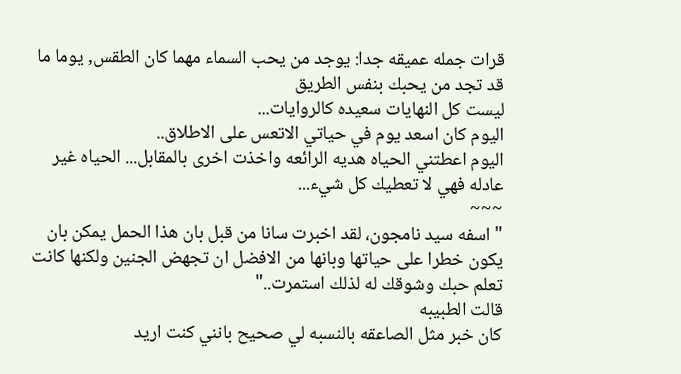قرات جمله عميقه جدا: يوجد من يحب السماء مهما كان الطقس, يوما ما قد تجد من يحبك بنفس الطريق
ليست كل النهايات سعيده كالروايات...
اليوم كان اسعد يوم في حياتي الاتعس على الاطلاق..
اليوم اعطتني الحياه هديه الرائعه واخذت اخرى بالمقابل... الحياه غير عادله فهي لا تعطيك كل شيء...
~~~
" اسفه سيد نامجون، لقد اخبرت سانا من قبل بان هذا الحمل يمكن بان يكون خطرا على حياتها وبانها من الافضل ان تجهض الجنين ولكنها كانت تعلم حبك وشوقك له لذلك استمرت.."
قالت الطبيبه
كان خبر مثل الصاعقه بالنسبه لي صحيح بانني كنت اريد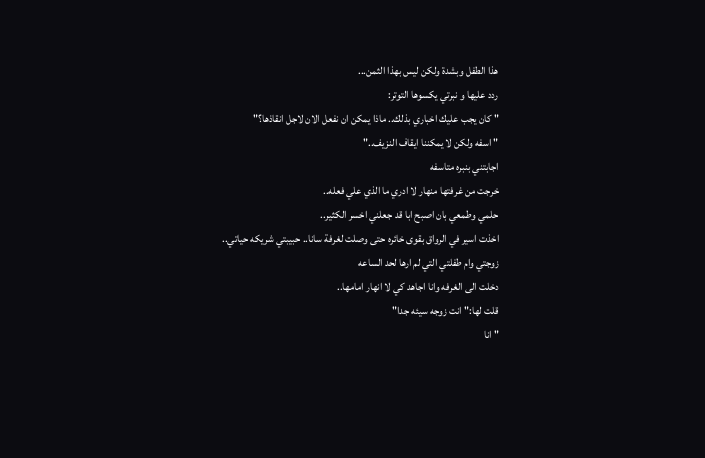هذا الطفل وبشدة ولكن ليس بهذا الثمن...
ردد عليها و نبرتي يكسوها التوتر:
" كان يجب عليك اخباري بذلك.. ماذا يمكن ان نفعل الان لاجل انقاذها؟"
" اسفه ولكن لا يمكننا ايقاف النزيف.."
اجابتني بنبره متاسفه
خرجت من غرفتها منهار لا ادري ما الذي علي فعله..
حلمي وطمعي بان اصبح ابا قد جعلني اخسر الكثير..
اخذت اسير في الرواق بقوى خائره حتى وصلت لغرفة سانا.. حبيبتي شريكه حياتي.. زوجتي وام طفلتي التي لم ارها لحد الساعه
دخلت الى الغرفه وانا اجاهد كي لا انهار امامها..
قلت لها:" انت زوجه سيئه جدا"
" انا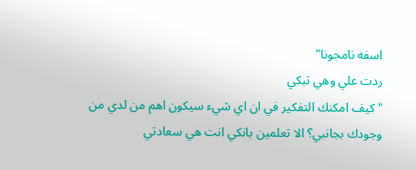اسفه نامجونا"
ردت علي وهي تبكي
" كيف امكنك التفكير في ان اي شيء سيكون اهم من لدي من وجودك بجانبي؟ الا تعلمين بانكي انت هي سعادتي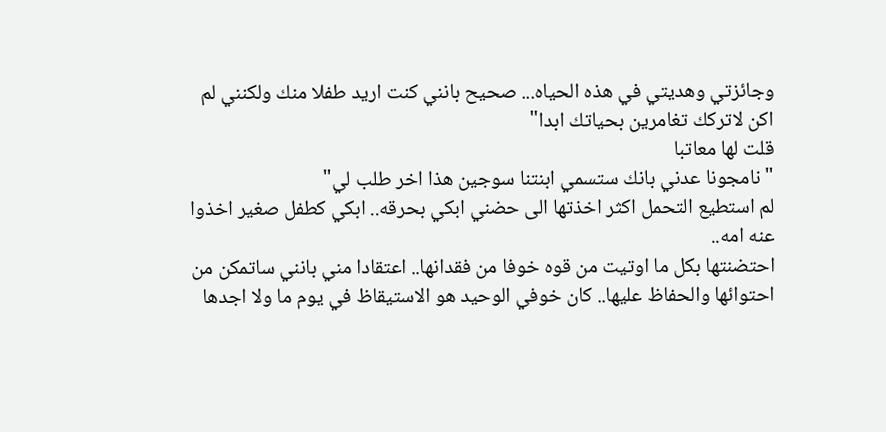وجائزتي وهديتي في هذه الحياه... صحيح بانني كنت اريد طفلا منك ولكنني لم اكن لاتركك تغامرين بحياتك ابدا"
قلت لها معاتبا
"نامجونا عدني بانك ستسمي ابنتنا سوجين هذا اخر طلب لي"
لم استطيع التحمل اكثر اخذتها الى حضني ابكي بحرقه.. ابكي كطفل صغير اخذوا عنه امه..
احتضنتها بكل ما اوتيت من قوه خوفا من فقدانها.. اعتقادا مني بانني ساتمكن من احتوائها والحفاظ عليها.. كان خوفي الوحيد هو الاستيقاظ في يوم ما ولا اجدها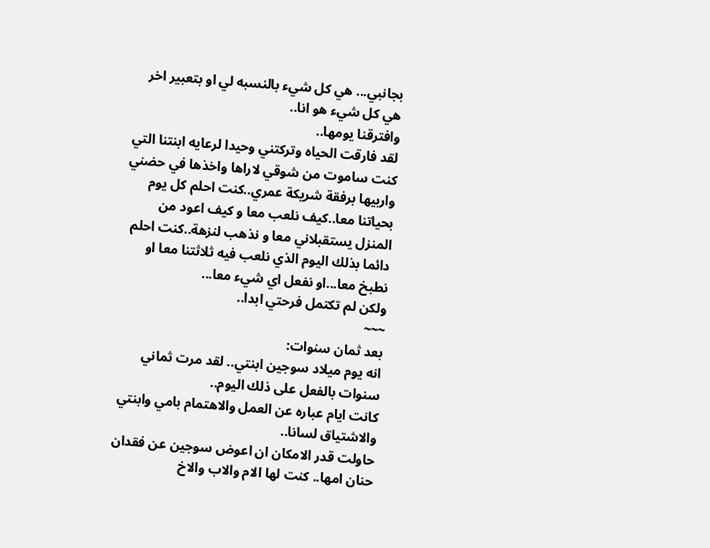بجانبي... هي كل شيء بالنسبه لي او بتعبير اخر هي كل شيء هو انا..
وافترقنا يومها..
لقد فارقت الحياه وتركتني وحيدا لرعايه ابنتنا التي كنت ساموت من شوقي لاراها واخذها في حضني واربيها برفقة شريكة عمري..كنت احلم كل يوم بحياتنا معا..كيف نلعب معا و كيف اعود من المنزل يستقبلاني معا و نذهب لنزهة..كنت احلم دائما بذلك اليوم الذي نلعب فيه ثلاثتنا معا او نطبخ معا...او نفعل اي شيء معا...
ولكن لم تكتمل فرحتي ابدا..
~~~
بعد ثمان سنوات:
انه يوم ميلاد سوجين ابنتي.. لقد مرت ثماني سنوات بالفعل على ذلك اليوم..
كانت ايام عباره عن العمل والاهتمام بامي وابنتي والاشتياق لسانا..
حاولت قدر الامكان ان اعوض سوجين عن فقدان حنان امها.. كنت لها الام والاب والاخ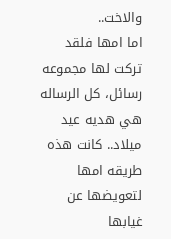والاخت..
اما امها فلقد تركت لها مجموعه رسائل، كل الرساله هي هديه عيد ميلاد.. كانت هذه طريقه امها لتعويضها عن غيابها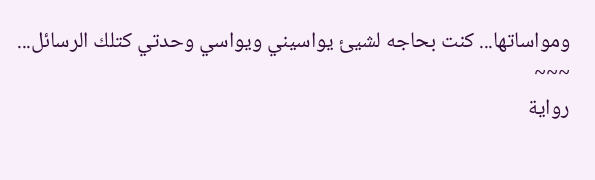ومواساتها... كنت بحاجه لشيئ يواسيني ويواسي وحدتي كتلك الرسائل...
~~~
رواية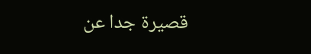قصيرة جدا عن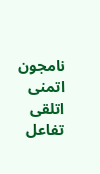نامجون
اتمنى اتلقى تفاعل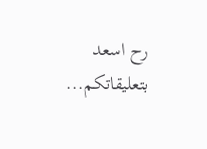رح اسعد بتعليقاتكم...